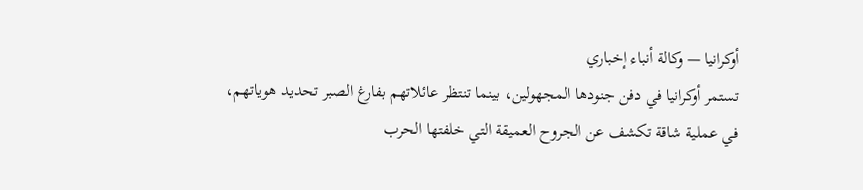أوكرانيا — وكالة أنباء إخباري
تستمر أوكرانيا في دفن جنودها المجهولين، بينما تنتظر عائلاتهم بفارغ الصبر تحديد هوياتهم، في عملية شاقة تكشف عن الجروح العميقة التي خلفتها الحرب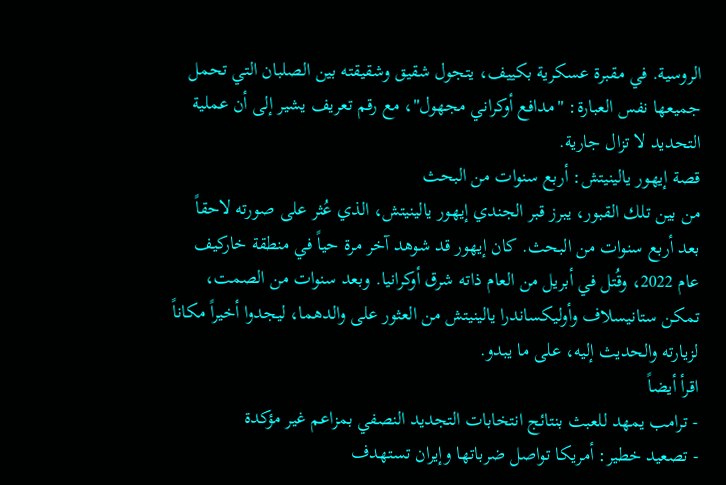الروسية. في مقبرة عسكرية بكييف، يتجول شقيق وشقيقته بين الصلبان التي تحمل جميعها نفس العبارة: "مدافع أوكراني مجهول"، مع رقم تعريف يشير إلى أن عملية التحديد لا تزال جارية.
قصة إيهور يالينيتش: أربع سنوات من البحث
من بين تلك القبور، يبرز قبر الجندي إيهور يالينيتش، الذي عُثر على صورته لاحقاً بعد أربع سنوات من البحث. كان إيهور قد شوهد آخر مرة حياً في منطقة خاركيف عام 2022، وقُتل في أبريل من العام ذاته شرق أوكرانيا. وبعد سنوات من الصمت، تمكن ستانيسلاف وأوليكساندرا يالينيتش من العثور على والدهما، ليجدوا أخيراً مكاناً لزيارته والحديث إليه، على ما يبدو.
اقرأ أيضاً
- ترامب يمهد للعبث بنتائج انتخابات التجديد النصفي بمزاعم غير مؤكدة
- تصعيد خطير: أمريكا تواصل ضرباتها وإيران تستهدف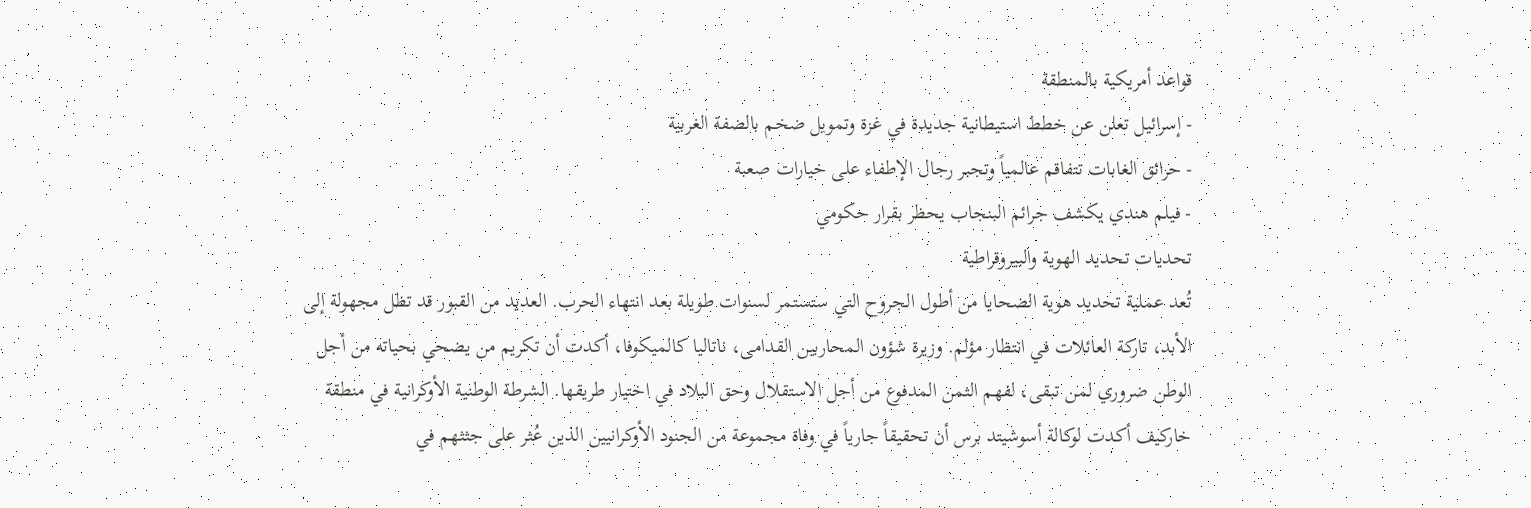قواعد أمريكية بالمنطقة
- إسرائيل تعلن عن خطط استيطانية جديدة في غزة وتمويل ضخم بالضفة الغربية
- حرائق الغابات تتفاقم عالمياً وتجبر رجال الإطفاء على خيارات صعبة
- فيلم هندي يكشف جرائم البنجاب يحظر بقرار حكومي
تحديات تحديد الهوية والبيروقراطية
تُعد عملية تحديد هوية الضحايا من أطول الجروح التي ستستمر لسنوات طويلة بعد انتهاء الحرب. العديد من القبور قد تظل مجهولة إلى الأبد، تاركة العائلات في انتظار مؤلم. وزيرة شؤون المحاربين القدامى، ناتاليا كالميكوفا، أكدت أن تكريم من يضحي بحياته من أجل الوطن ضروري لمن تبقى، لفهم الثمن المدفوع من أجل الاستقلال وحق البلاد في اختيار طريقها. الشرطة الوطنية الأوكرانية في منطقة خاركيف أكدت لوكالة أسوشيتد برس أن تحقيقاً جارياً في وفاة مجموعة من الجنود الأوكرانيين الذين عُثر على جثثهم في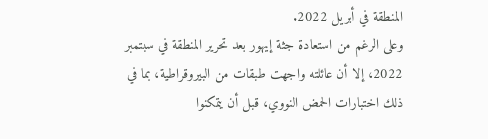المنطقة في أبريل 2022.
وعلى الرغم من استعادة جثة إيهور بعد تحرير المنطقة في سبتمبر 2022، إلا أن عائلته واجهت طبقات من البيروقراطية، بما في ذلك اختبارات الحمض النووي، قبل أن يتمكنوا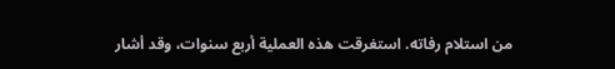من استلام رفاته. استغرقت هذه العملية أربع سنوات، وقد أشار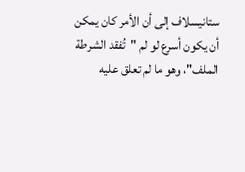ستانيسلاف إلى أن الأمر كان يمكن أن يكون أسرع لو لم "تُفقد الشرطة الملف"، وهو ما لم تعلق عليه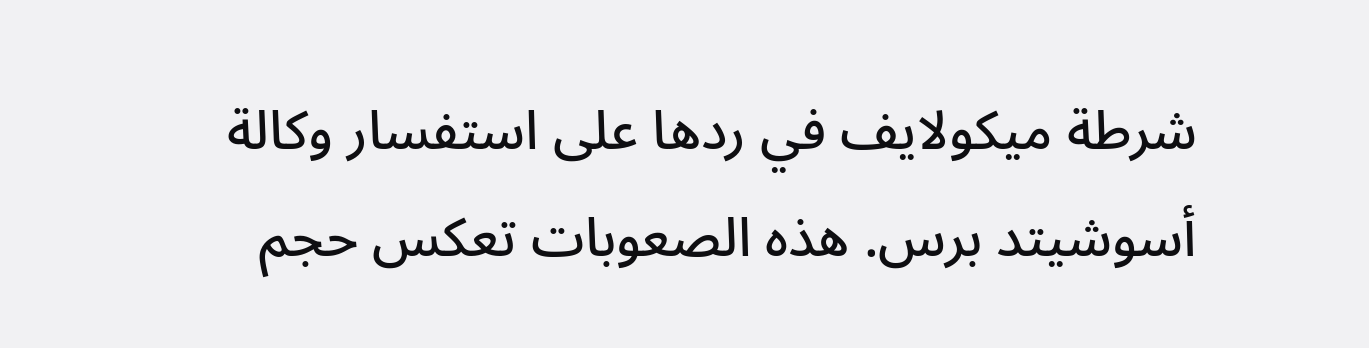شرطة ميكولايف في ردها على استفسار وكالة أسوشيتد برس. هذه الصعوبات تعكس حجم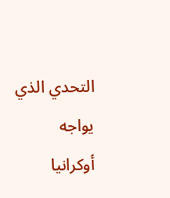التحدي الذي يواجه أوكرانيا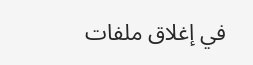في إغلاق ملفات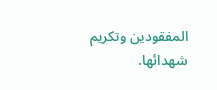المفقودين وتكريم شهدائها.